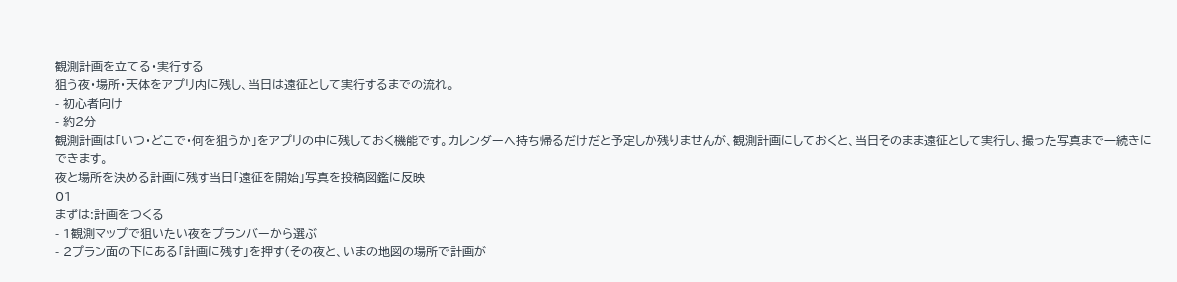観測計画を立てる・実行する
狙う夜・場所・天体をアプリ内に残し、当日は遠征として実行するまでの流れ。
- 初心者向け
- 約2分
観測計画は「いつ・どこで・何を狙うか」をアプリの中に残しておく機能です。カレンダーへ持ち帰るだけだと予定しか残りませんが、観測計画にしておくと、当日そのまま遠征として実行し、撮った写真まで一続きにできます。
夜と場所を決める計画に残す当日「遠征を開始」写真を投稿図鑑に反映
01
まずは:計画をつくる
- 1観測マップで狙いたい夜をプランバーから選ぶ
- 2プラン面の下にある「計画に残す」を押す(その夜と、いまの地図の場所で計画が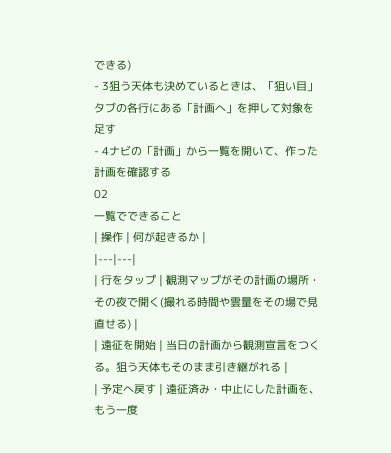できる)
- 3狙う天体も決めているときは、「狙い目」タブの各行にある「計画へ」を押して対象を足す
- 4ナビの「計画」から一覧を開いて、作った計画を確認する
02
一覧でできること
| 操作 | 何が起きるか |
|---|---|
| 行をタップ | 観測マップがその計画の場所・その夜で開く(撮れる時間や雲量をその場で見直せる) |
| 遠征を開始 | 当日の計画から観測宣言をつくる。狙う天体もそのまま引き継がれる |
| 予定へ戻す | 遠征済み・中止にした計画を、もう一度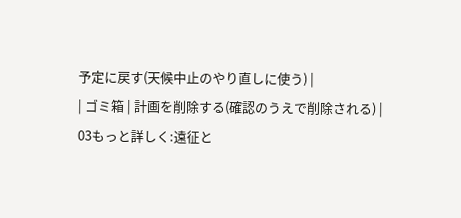予定に戻す(天候中止のやり直しに使う) |
| ゴミ箱 | 計画を削除する(確認のうえで削除される) |
03もっと詳しく:遠征と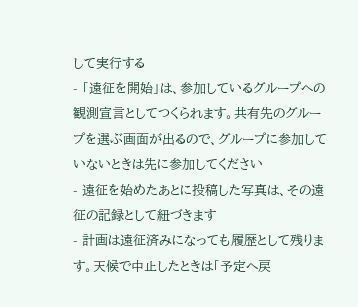して実行する
- 「遠征を開始」は、参加しているグループへの観測宣言としてつくられます。共有先のグループを選ぶ画面が出るので、グループに参加していないときは先に参加してください
- 遠征を始めたあとに投稿した写真は、その遠征の記録として紐づきます
- 計画は遠征済みになっても履歴として残ります。天候で中止したときは「予定へ戻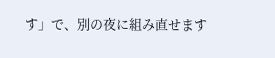す」で、別の夜に組み直せます